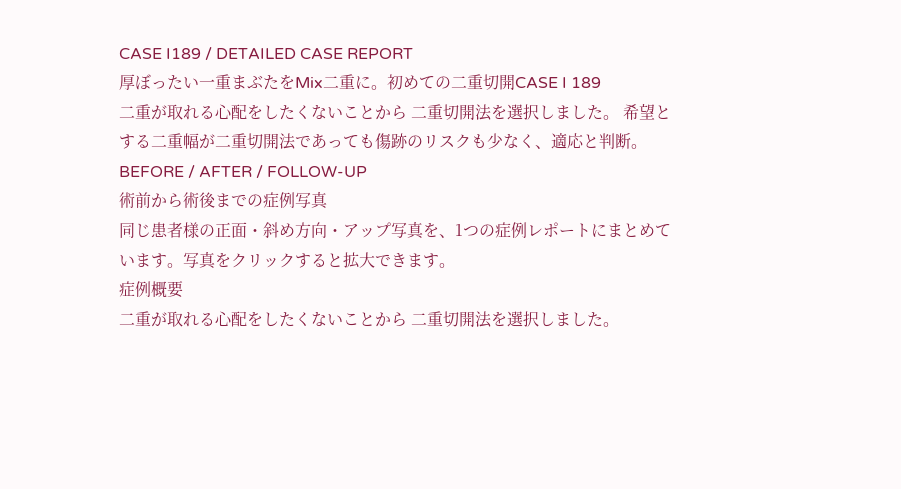CASE I189 / DETAILED CASE REPORT
厚ぼったい一重まぶたをMix二重に。初めての二重切開CASE I 189
二重が取れる心配をしたくないことから 二重切開法を選択しました。 希望とする二重幅が二重切開法であっても傷跡のリスクも少なく、適応と判断。
BEFORE / AFTER / FOLLOW-UP
術前から術後までの症例写真
同じ患者様の正面・斜め方向・アップ写真を、1つの症例レポートにまとめています。写真をクリックすると拡大できます。
症例概要
二重が取れる心配をしたくないことから 二重切開法を選択しました。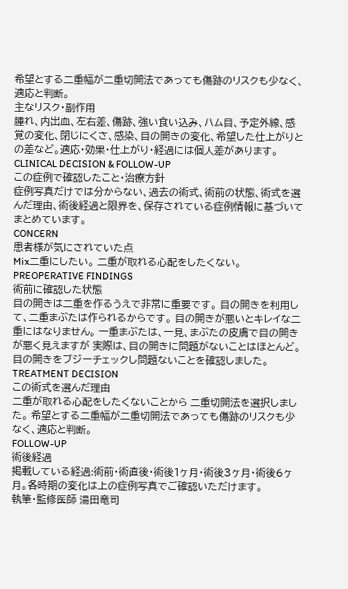希望とする二重幅が二重切開法であっても傷跡のリスクも少なく、適応と判断。
主なリスク・副作用
腫れ、内出血、左右差、傷跡、強い食い込み、ハム目、予定外線、感覚の変化、閉じにくさ、感染、目の開きの変化、希望した仕上がりとの差など。適応・効果・仕上がり・経過には個人差があります。
CLINICAL DECISION & FOLLOW-UP
この症例で確認したこと・治療方針
症例写真だけでは分からない、過去の術式、術前の状態、術式を選んだ理由、術後経過と限界を、保存されている症例情報に基づいてまとめています。
CONCERN
患者様が気にされていた点
Mix二重にしたい。 二重が取れる心配をしたくない。
PREOPERATIVE FINDINGS
術前に確認した状態
目の開きは二重を作るうえで非常に重要です。 目の開きを利用して、二重まぶたは作られるからです。 目の開きが悪いとキレイな二重にはなりません。 一重まぶたは、一見、まぶたの皮膚で目の開きが悪く見えますが 実際は、目の開きに問題がないことはほとんど。 目の開きをブジーチェックし問題ないことを確認しました。
TREATMENT DECISION
この術式を選んだ理由
二重が取れる心配をしたくないことから 二重切開法を選択しました。 希望とする二重幅が二重切開法であっても傷跡のリスクも少なく、適応と判断。
FOLLOW-UP
術後経過
掲載している経過:術前・術直後・術後1ヶ月・術後3ヶ月・術後6ヶ月。各時期の変化は上の症例写真でご確認いただけます。
執筆・監修医師 湯田竜司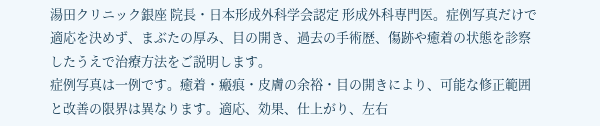湯田クリニック銀座 院長・日本形成外科学会認定 形成外科専門医。症例写真だけで適応を決めず、まぶたの厚み、目の開き、過去の手術歴、傷跡や癒着の状態を診察したうえで治療方法をご説明します。
症例写真は一例です。癒着・瘢痕・皮膚の余裕・目の開きにより、可能な修正範囲と改善の限界は異なります。適応、効果、仕上がり、左右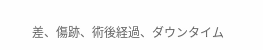差、傷跡、術後経過、ダウンタイム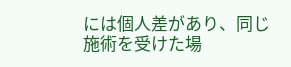には個人差があり、同じ施術を受けた場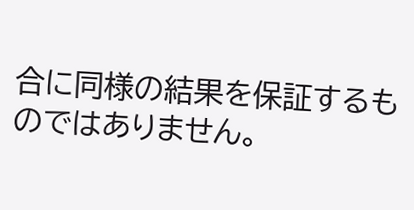合に同様の結果を保証するものではありません。